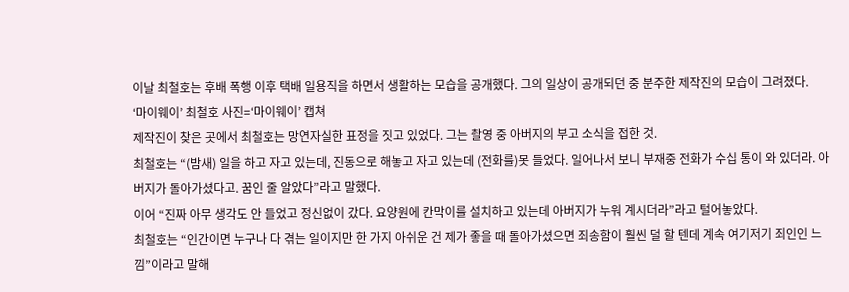이날 최철호는 후배 폭행 이후 택배 일용직을 하면서 생활하는 모습을 공개했다. 그의 일상이 공개되던 중 분주한 제작진의 모습이 그려졌다.
‘마이웨이’ 최철호 사진=‘마이웨이’ 캡쳐
제작진이 찾은 곳에서 최철호는 망연자실한 표정을 짓고 있었다. 그는 촬영 중 아버지의 부고 소식을 접한 것.
최철호는 “(밤새) 일을 하고 자고 있는데, 진동으로 해놓고 자고 있는데 (전화를)못 들었다. 일어나서 보니 부재중 전화가 수십 통이 와 있더라. 아버지가 돌아가셨다고. 꿈인 줄 알았다”라고 말했다.
이어 “진짜 아무 생각도 안 들었고 정신없이 갔다. 요양원에 칸막이를 설치하고 있는데 아버지가 누워 계시더라”라고 털어놓았다.
최철호는 “인간이면 누구나 다 겪는 일이지만 한 가지 아쉬운 건 제가 좋을 때 돌아가셨으면 죄송함이 훨씬 덜 할 텐데 계속 여기저기 죄인인 느낌”이라고 말해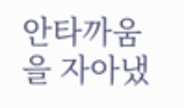안타까움을 자아냈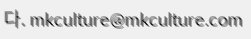다. mkculture@mkculture.com